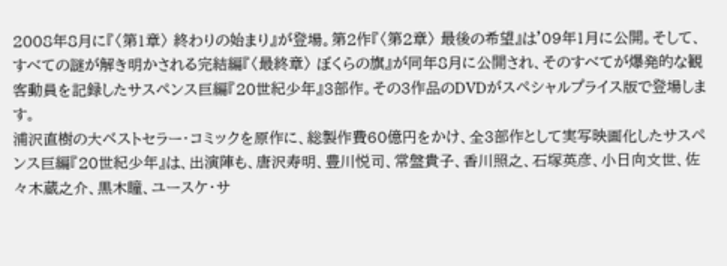2008年8月に『〈第1章〉 終わりの始まり』が登場。第2作『〈第2章〉 最後の希望』は'09年1月に公開。そして、すべての謎が解き明かされる完結編『〈最終章〉 ぼくらの旗』が同年8月に公開され、そのすべてが爆発的な観客動員を記録したサスペンス巨編『20世紀少年』3部作。その3作品のDVDがスペシャルプライス版で登場します。
浦沢直樹の大ベストセラー・コミックを原作に、総製作費60億円をかけ、全3部作として実写映画化したサスペンス巨編『20世紀少年』は、出演陣も、唐沢寿明、豊川悦司、常盤貴子、香川照之、石塚英彦、小日向文世、佐々木蔵之介、黒木瞳、ユースケ・サ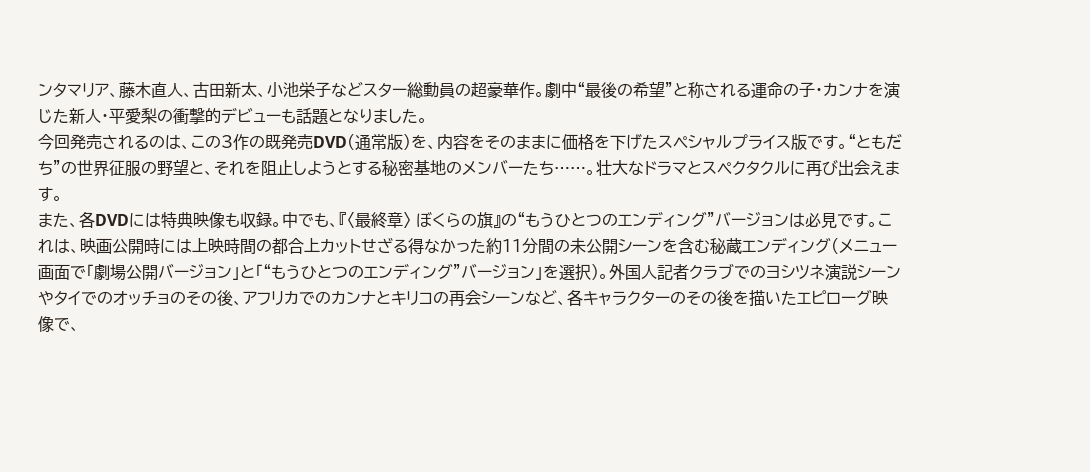ンタマリア、藤木直人、古田新太、小池栄子などスター総動員の超豪華作。劇中“最後の希望”と称される運命の子・カンナを演じた新人・平愛梨の衝撃的デビューも話題となりました。
今回発売されるのは、この3作の既発売DVD(通常版)を、内容をそのままに価格を下げたスペシャルプライス版です。“ともだち”の世界征服の野望と、それを阻止しようとする秘密基地のメンバーたち……。壮大なドラマとスペクタクルに再び出会えます。
また、各DVDには特典映像も収録。中でも、『〈最終章〉 ぼくらの旗』の“もうひとつのエンディング”バージョンは必見です。これは、映画公開時には上映時間の都合上カットせざる得なかった約11分間の未公開シーンを含む秘蔵エンディング(メニュー画面で「劇場公開バージョン」と「“もうひとつのエンディング”バージョン」を選択)。外国人記者クラブでのヨシツネ演説シーンやタイでのオッチョのその後、アフリカでのカンナとキリコの再会シーンなど、各キャラクターのその後を描いたエピローグ映像で、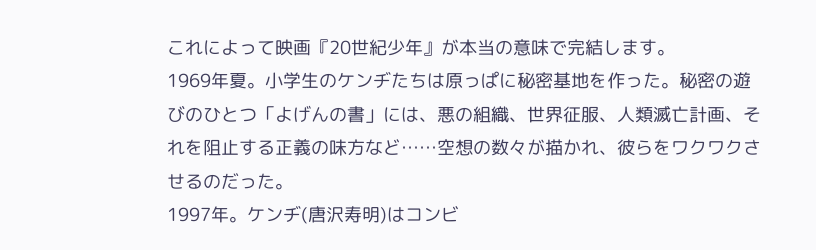これによって映画『20世紀少年』が本当の意味で完結します。
1969年夏。小学生のケンヂたちは原っぱに秘密基地を作った。秘密の遊びのひとつ「よげんの書」には、悪の組織、世界征服、人類滅亡計画、それを阻止する正義の味方など……空想の数々が描かれ、彼らをワクワクさせるのだった。
1997年。ケンヂ(唐沢寿明)はコンビ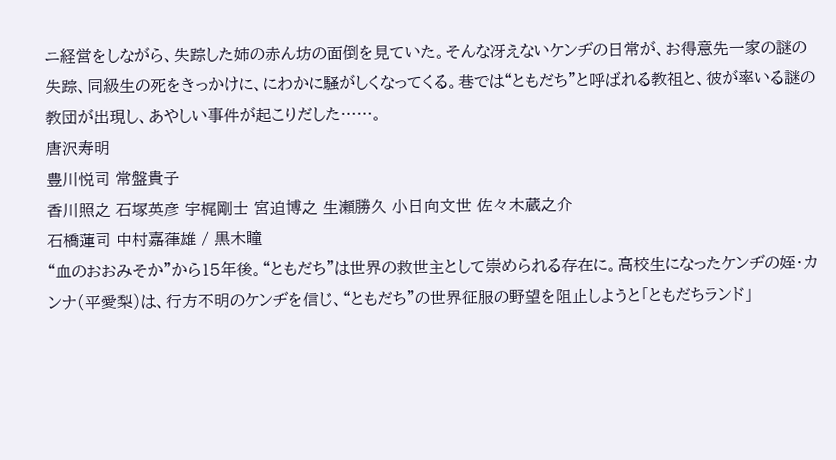ニ経営をしながら、失踪した姉の赤ん坊の面倒を見ていた。そんな冴えないケンヂの日常が、お得意先一家の謎の失踪、同級生の死をきっかけに、にわかに騒がしくなってくる。巷では“ともだち”と呼ばれる教祖と、彼が率いる謎の教団が出現し、あやしい事件が起こりだした……。
唐沢寿明
豊川悦司 常盤貴子
香川照之 石塚英彦 宇梶剛士 宮迫博之 生瀬勝久 小日向文世 佐々木蔵之介
石橋蓮司 中村嘉葎雄 / 黒木瞳
“血のおおみそか”から15年後。“ともだち”は世界の救世主として崇められる存在に。高校生になったケンヂの姪・カンナ(平愛梨)は、行方不明のケンヂを信じ、“ともだち”の世界征服の野望を阻止しようと「ともだちランド」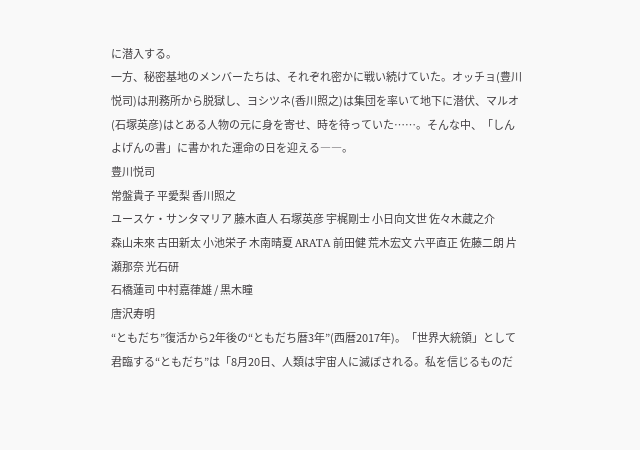に潜入する。
一方、秘密基地のメンバーたちは、それぞれ密かに戦い続けていた。オッチョ(豊川悦司)は刑務所から脱獄し、ヨシツネ(香川照之)は集団を率いて地下に潜伏、マルオ(石塚英彦)はとある人物の元に身を寄せ、時を待っていた……。そんな中、「しんよげんの書」に書かれた運命の日を迎える――。
豊川悦司
常盤貴子 平愛梨 香川照之
ユースケ・サンタマリア 藤木直人 石塚英彦 宇梶剛士 小日向文世 佐々木蔵之介
森山未來 古田新太 小池栄子 木南晴夏 ARATA 前田健 荒木宏文 六平直正 佐藤二朗 片瀬那奈 光石研
石橋蓮司 中村嘉葎雄 / 黒木瞳
唐沢寿明
“ともだち”復活から2年後の“ともだち暦3年”(西暦2017年)。「世界大統領」として君臨する“ともだち”は「8月20日、人類は宇宙人に滅ぼされる。私を信じるものだ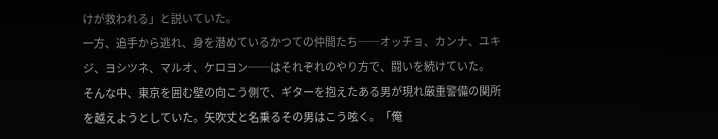けが救われる」と説いていた。
一方、追手から逃れ、身を潜めているかつての仲間たち──オッチョ、カンナ、ユキジ、ヨシツネ、マルオ、ケロヨン──はそれぞれのやり方で、闘いを続けていた。
そんな中、東京を囲む壁の向こう側で、ギターを抱えたある男が現れ厳重警備の関所を越えようとしていた。矢吹丈と名乗るその男はこう呟く。「俺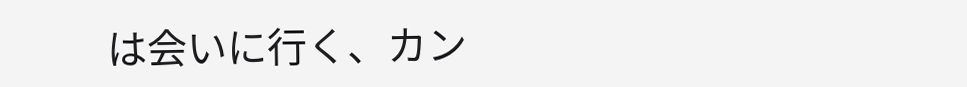は会いに行く、カン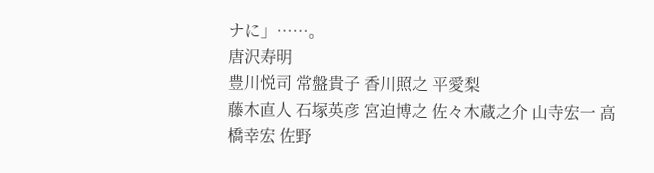ナに」……。
唐沢寿明
豊川悦司 常盤貴子 香川照之 平愛梨
藤木直人 石塚英彦 宮迫博之 佐々木蔵之介 山寺宏一 高橋幸宏 佐野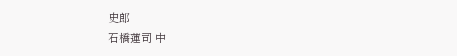史郎
石橋蓮司 中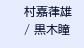村嘉葎雄 / 黒木瞳